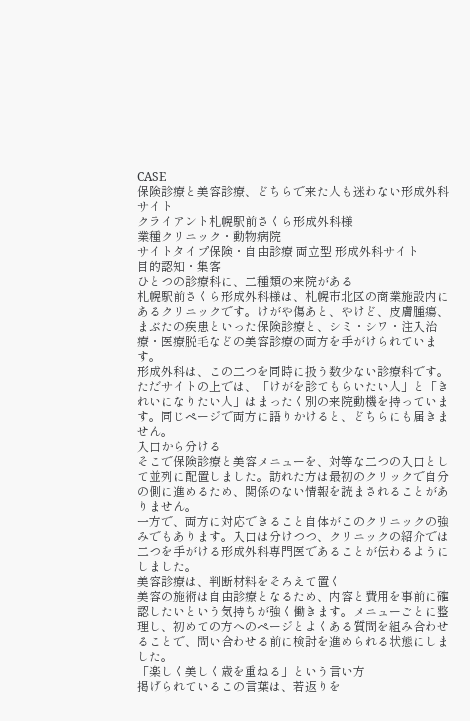CASE
保険診療と美容診療、どちらで来た人も迷わない形成外科サイト
クライアント札幌駅前さくら形成外科様
業種クリニック・動物病院
サイトタイプ保険・自由診療 両立型 形成外科サイト
目的認知・集客
ひとつの診療科に、二種類の来院がある
札幌駅前さくら形成外科様は、札幌市北区の商業施設内にあるクリニックです。けがや傷あと、やけど、皮膚腫瘍、まぶたの疾患といった保険診療と、シミ・シワ・注入治療・医療脱毛などの美容診療の両方を手がけられています。
形成外科は、この二つを同時に扱う数少ない診療科です。ただサイトの上では、「けがを診てもらいたい人」と「きれいになりたい人」はまったく別の来院動機を持っています。同じページで両方に語りかけると、どちらにも届きません。
入口から分ける
そこで保険診療と美容メニューを、対等な二つの入口として並列に配置しました。訪れた方は最初のクリックで自分の側に進めるため、関係のない情報を読まされることがありません。
一方で、両方に対応できること自体がこのクリニックの強みでもあります。入口は分けつつ、クリニックの紹介では二つを手がける形成外科専門医であることが伝わるようにしました。
美容診療は、判断材料をそろえて置く
美容の施術は自由診療となるため、内容と費用を事前に確認したいという気持ちが強く働きます。メニューごとに整理し、初めての方へのページとよくある質問を組み合わせることで、問い合わせる前に検討を進められる状態にしました。
「楽しく美しく歳を重ねる」という言い方
掲げられているこの言葉は、若返りを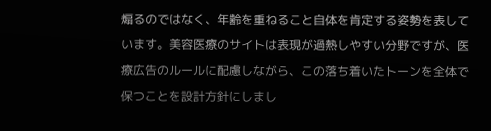煽るのではなく、年齢を重ねること自体を肯定する姿勢を表しています。美容医療のサイトは表現が過熱しやすい分野ですが、医療広告のルールに配慮しながら、この落ち着いたトーンを全体で保つことを設計方針にしまし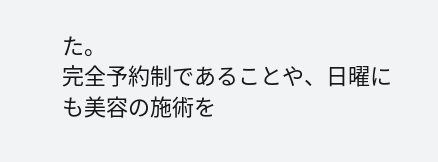た。
完全予約制であることや、日曜にも美容の施術を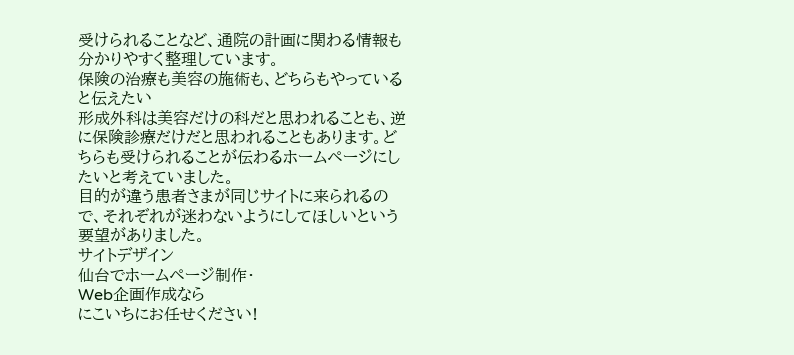受けられることなど、通院の計画に関わる情報も分かりやすく整理しています。
保険の治療も美容の施術も、どちらもやっていると伝えたい
形成外科は美容だけの科だと思われることも、逆に保険診療だけだと思われることもあります。どちらも受けられることが伝わるホームページにしたいと考えていました。
目的が違う患者さまが同じサイトに来られるので、それぞれが迷わないようにしてほしいという要望がありました。
サイトデザイン
仙台でホームページ制作・
Web企画作成なら
にこいちにお任せください!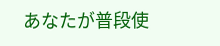あなたが普段使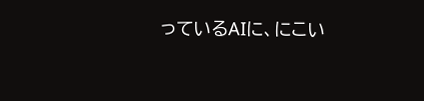っているAIに、にこい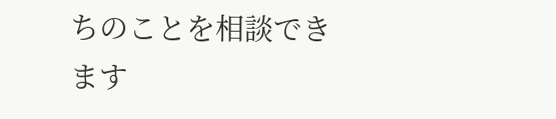ちのことを相談できます